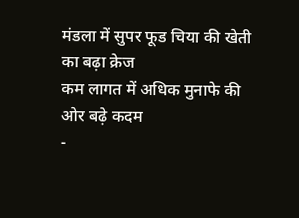मंडला में सुपर फूड चिया की खेती का बढ़ा क्रेज
कम लागत में अधिक मुनाफे की ओर बढ़े कदम
-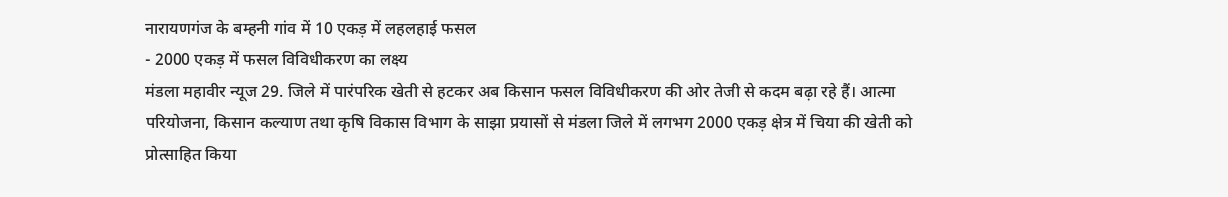नारायणगंज के बम्हनी गांव में 10 एकड़ में लहलहाई फसल
- 2000 एकड़ में फसल विविधीकरण का लक्ष्य
मंडला महावीर न्यूज 29. जिले में पारंपरिक खेती से हटकर अब किसान फसल विविधीकरण की ओर तेजी से कदम बढ़ा रहे हैं। आत्मा परियोजना, किसान कल्याण तथा कृषि विकास विभाग के साझा प्रयासों से मंडला जिले में लगभग 2000 एकड़ क्षेत्र में चिया की खेती को प्रोत्साहित किया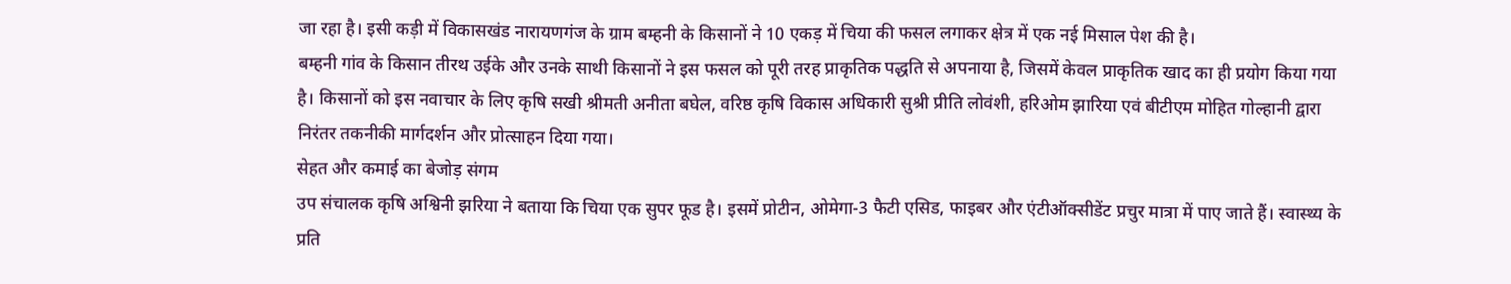जा रहा है। इसी कड़ी में विकासखंड नारायणगंज के ग्राम बम्हनी के किसानों ने 10 एकड़ में चिया की फसल लगाकर क्षेत्र में एक नई मिसाल पेश की है।
बम्हनी गांव के किसान तीरथ उईके और उनके साथी किसानों ने इस फसल को पूरी तरह प्राकृतिक पद्धति से अपनाया है, जिसमें केवल प्राकृतिक खाद का ही प्रयोग किया गया है। किसानों को इस नवाचार के लिए कृषि सखी श्रीमती अनीता बघेल, वरिष्ठ कृषि विकास अधिकारी सुश्री प्रीति लोवंशी, हरिओम झारिया एवं बीटीएम मोहित गोल्हानी द्वारा निरंतर तकनीकी मार्गदर्शन और प्रोत्साहन दिया गया।
सेहत और कमाई का बेजोड़ संगम
उप संचालक कृषि अश्विनी झरिया ने बताया कि चिया एक सुपर फूड है। इसमें प्रोटीन, ओमेगा-3 फैटी एसिड, फाइबर और एंटीऑक्सीडेंट प्रचुर मात्रा में पाए जाते हैं। स्वास्थ्य के प्रति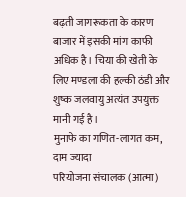बढ़ती जागरूकता के कारण बाजार में इसकी मांग काफी अधिक है। चिया की खेती के लिए मण्डला की हल्की ठंडी और शुष्क जलवायु अत्यंत उपयुक्त मानी गई है।
मुनाफे का गणित-लागत कम, दाम ज्यादा
परियोजना संचालक (आत्मा)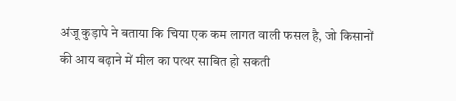अंजू कुड़ापे ने बताया कि चिया एक कम लागत वाली फसल है, जो किसानों की आय बढ़ाने में मील का पत्थर साबित हो सकती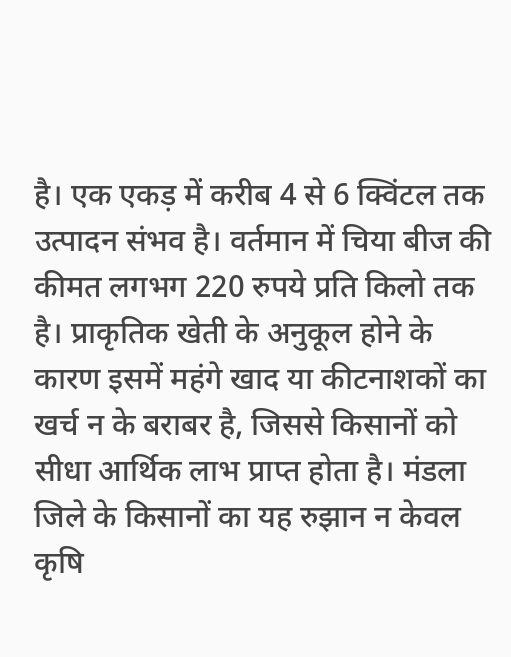है। एक एकड़ में करीब 4 से 6 क्विंटल तक उत्पादन संभव है। वर्तमान में चिया बीज की कीमत लगभग 220 रुपये प्रति किलो तक है। प्राकृतिक खेती के अनुकूल होने के कारण इसमें महंगे खाद या कीटनाशकों का खर्च न के बराबर है, जिससे किसानों को सीधा आर्थिक लाभ प्राप्त होता है। मंडला जिले के किसानों का यह रुझान न केवल कृषि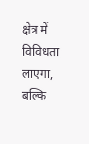क्षेत्र में विविधता लाएगा, बल्कि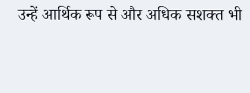उन्हें आर्थिक रूप से और अधिक सशक्त भी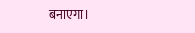बनाएगा।